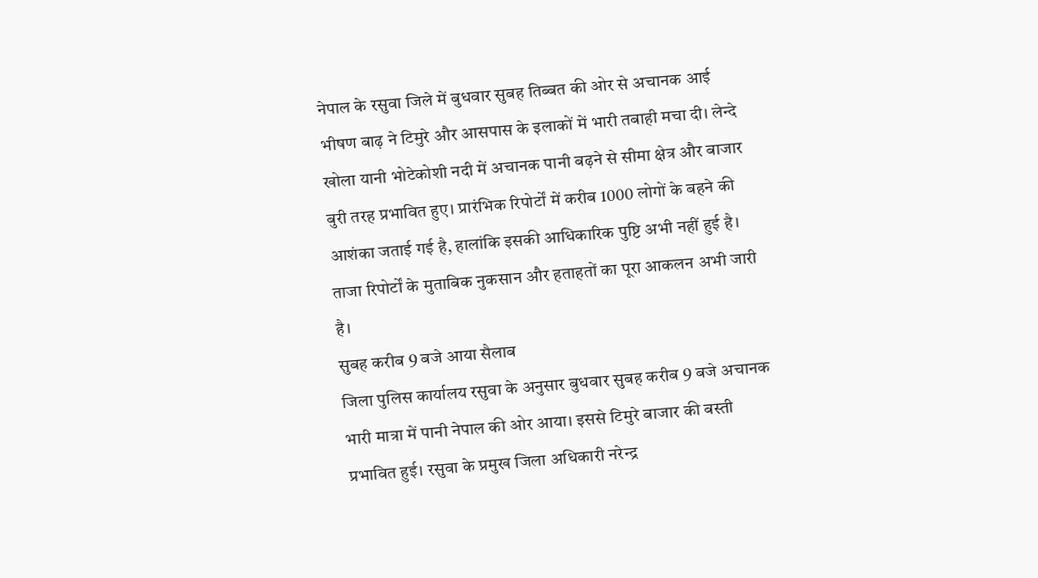नेपाल के रसुवा जिले में बुधवार सुबह तिब्बत की ओर से अचानक आई भीषण बाढ़ ने टिमुरे और आसपास के इलाकों में भारी तबाही मचा दी। लेन्दे खोला यानी भोटेकोशी नदी में अचानक पानी बढ़ने से सीमा क्षेत्र और बाजार बुरी तरह प्रभावित हुए। प्रारंभिक रिपोर्टों में करीब 1000 लोगों के बहने की आशंका जताई गई है, हालांकि इसकी आधिकारिक पुष्टि अभी नहीं हुई है। ताजा रिपोर्टों के मुताबिक नुकसान और हताहतों का पूरा आकलन अभी जारी है।
सुबह करीब 9 बजे आया सैलाब
जिला पुलिस कार्यालय रसुवा के अनुसार बुधवार सुबह करीब 9 बजे अचानक भारी मात्रा में पानी नेपाल की ओर आया। इससे टिमुरे बाजार की बस्ती प्रभावित हुई। रसुवा के प्रमुख जिला अधिकारी नरेन्द्र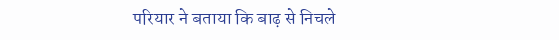परियार ने बताया कि बाढ़ से निचले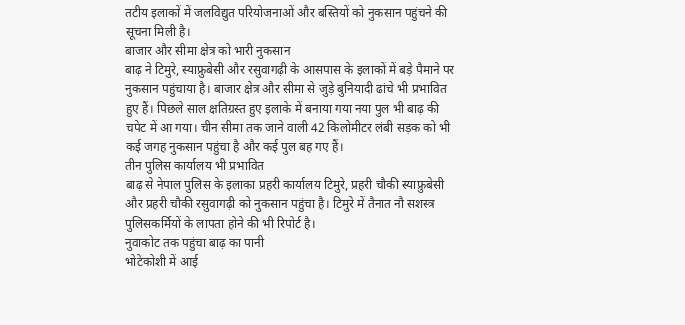तटीय इलाकों में जलविद्युत परियोजनाओं और बस्तियों को नुकसान पहुंचने की सूचना मिली है।
बाजार और सीमा क्षेत्र को भारी नुकसान
बाढ़ ने टिमुरे, स्याफ्रुबेसी और रसुवागढ़ी के आसपास के इलाकों में बड़े पैमाने पर नुकसान पहुंचाया है। बाजार क्षेत्र और सीमा से जुड़े बुनियादी ढांचे भी प्रभावित हुए हैं। पिछले साल क्षतिग्रस्त हुए इलाके में बनाया गया नया पुल भी बाढ़ की चपेट में आ गया। चीन सीमा तक जाने वाली 42 किलोमीटर लंबी सड़क को भी कई जगह नुकसान पहुंचा है और कई पुल बह गए हैं।
तीन पुलिस कार्यालय भी प्रभावित
बाढ़ से नेपाल पुलिस के इलाका प्रहरी कार्यालय टिमुरे, प्रहरी चौकी स्याफ्रुबेसी और प्रहरी चौकी रसुवागढ़ी को नुकसान पहुंचा है। टिमुरे में तैनात नौ सशस्त्र पुलिसकर्मियों के लापता होने की भी रिपोर्ट है।
नुवाकोट तक पहुंचा बाढ़ का पानी
भोटेकोशी में आई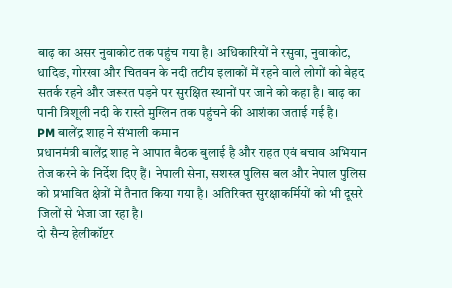बाढ़ का असर नुवाकोट तक पहुंच गया है। अधिकारियों ने रसुवा, नुवाकोट, धादिङ, गोरखा और चितवन के नदी तटीय इलाकों में रहने वाले लोगों को बेहद सतर्क रहने और जरूरत पड़ने पर सुरक्षित स्थानों पर जाने को कहा है। बाढ़ का पानी त्रिशूली नदी के रास्ते मुग्लिन तक पहुंचने की आशंका जताई गई है।
PM बालेंद्र शाह ने संभाली कमान
प्रधानमंत्री बालेंद्र शाह ने आपात बैठक बुलाई है और राहत एवं बचाव अभियान तेज करने के निर्देश दिए हैं। नेपाली सेना, सशस्त्र पुलिस बल और नेपाल पुलिस को प्रभावित क्षेत्रों में तैनात किया गया है। अतिरिक्त सुरक्षाकर्मियों को भी दूसरे जिलों से भेजा जा रहा है।
दो सैन्य हेलीकॉप्टर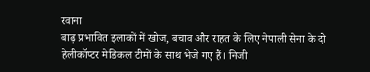रवाना
बाढ़ प्रभावित इलाकों में खोज, बचाव और राहत के लिए नेपाली सेना के दो हेलीकॉप्टर मेडिकल टीमों के साथ भेजे गए हैं। निजी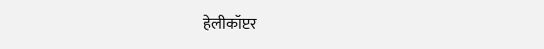हेलीकॉप्टर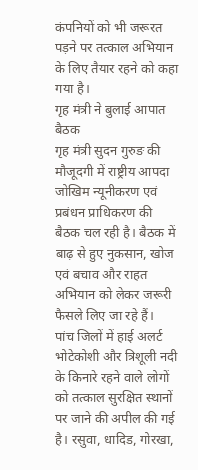कंपनियों को भी जरूरत पड़ने पर तत्काल अभियान के लिए तैयार रहने को कहा गया है।
गृह मंत्री ने बुलाई आपात बैठक
गृह मंत्री सुदन गुरुङ की मौजूदगी में राष्ट्रीय आपदा जोखिम न्यूनीकरण एवं प्रबंधन प्राधिकरण की बैठक चल रही है। बैठक में बाढ़ से हुए नुकसान, खोज एवं बचाव और राहत अभियान को लेकर जरूरी फैसले लिए जा रहे हैं।
पांच जिलों में हाई अलर्ट
भोटेकोशी और त्रिशूली नदी के किनारे रहने वाले लोगों को तत्काल सुरक्षित स्थानों पर जाने की अपील की गई है। रसुवा, धादिड, गोरखा,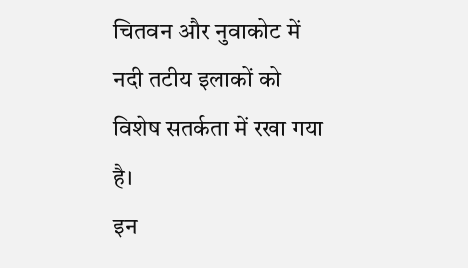चितवन और नुवाकोट में नदी तटीय इलाकों को विशेष सतर्कता में रखा गया है।
इन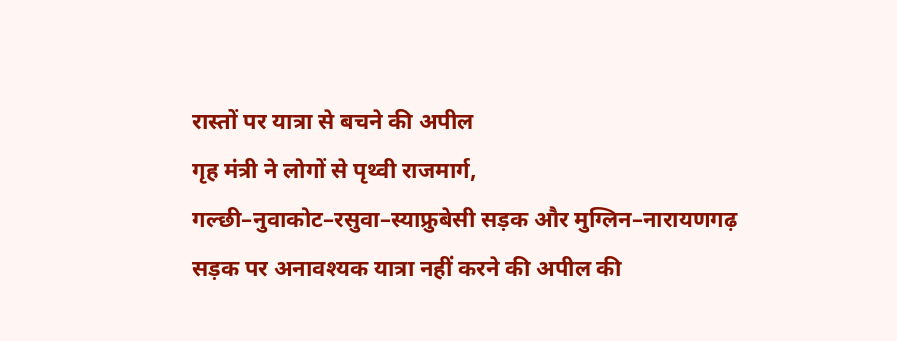रास्तों पर यात्रा से बचने की अपील
गृह मंत्री ने लोगों से पृथ्वी राजमार्ग, गल्छी–नुवाकोट–रसुवा–स्याफ्रुबेसी सड़क और मुग्लिन–नारायणगढ़ सड़क पर अनावश्यक यात्रा नहीं करने की अपील की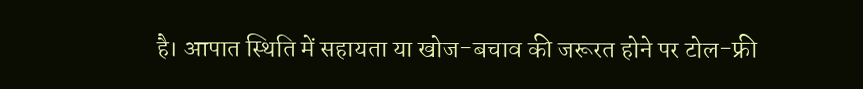है। आपात स्थिति में सहायता या खोज-बचाव की जरूरत होने पर टोल-फ्री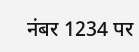नंबर 1234 पर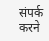संपर्क करने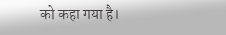को कहा गया है।